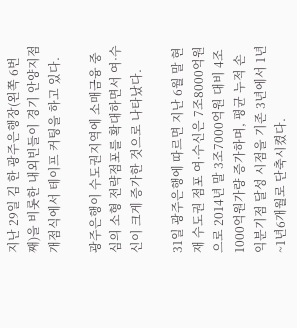지난 29일 김 한 광주은행장(왼쪽 6번째)을 비롯한 내외빈들이 경기 안양지점 개점식에서 테이프 커팅을 하고 있다.

광주은행이 수도권지역에 소매금융 중심의 소형 전략점포를 확대하면서 여·수신이 크게 증가한 것으로 나타났다.

31일 광주은행에 따르면 지난 6월 말 현재 수도권 점포 여·수신은 7조8000억원으로 2014년 말 3조7000억원 대비 4조 1000억원가량 증가하며, 평균 누적 손익분기점 달성 시점을 기존 3년에서 1년~1년6개월로 단축시켰다.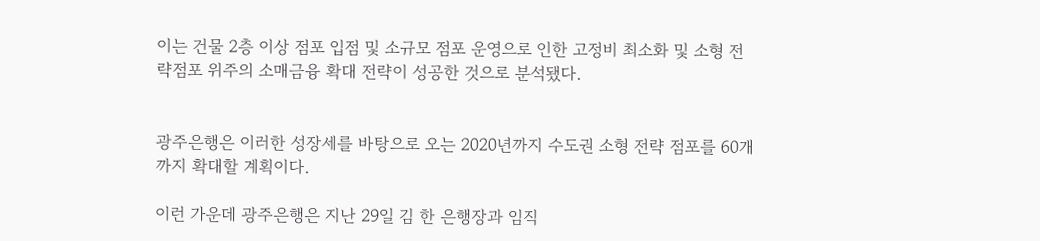이는 건물 2층 이상 점포 입점 및 소규모 점포 운영으로 인한 고정비 최소화 및 소형 전략점포 위주의 소매금융 확대 전략이 성공한 것으로 분석됐다.


광주은행은 이러한 성장세를 바탕으로 오는 2020년까지 수도권 소형 전략 점포를 60개까지 확대할 계획이다.

이런 가운데 광주은행은 지난 29일 김 한 은행장과 임직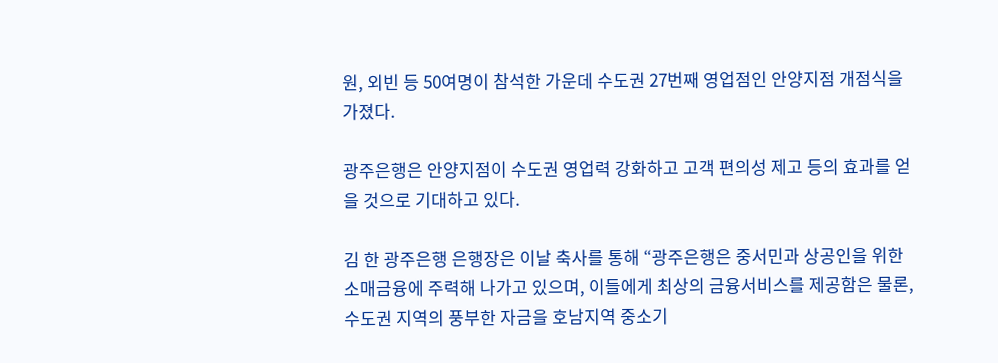원, 외빈 등 50여명이 참석한 가운데 수도권 27번째 영업점인 안양지점 개점식을 가졌다.

광주은행은 안양지점이 수도권 영업력 강화하고 고객 편의성 제고 등의 효과를 얻을 것으로 기대하고 있다.

김 한 광주은행 은행장은 이날 축사를 통해 “광주은행은 중서민과 상공인을 위한 소매금융에 주력해 나가고 있으며, 이들에게 최상의 금융서비스를 제공함은 물론, 수도권 지역의 풍부한 자금을 호남지역 중소기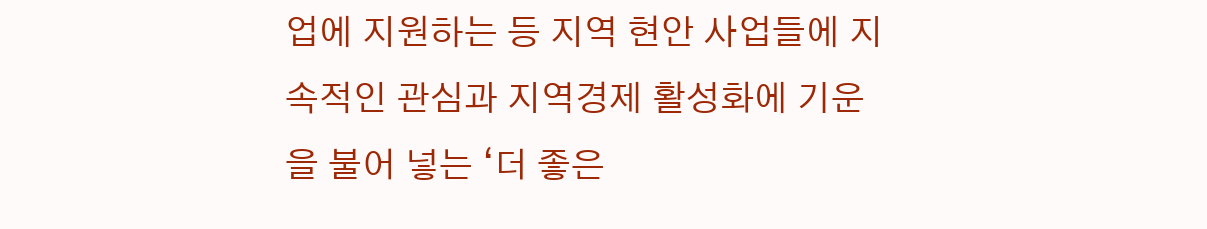업에 지원하는 등 지역 현안 사업들에 지속적인 관심과 지역경제 활성화에 기운을 불어 넣는 ‘더 좋은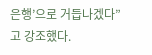은행’으로 거듭나겠다”고 강조했다.